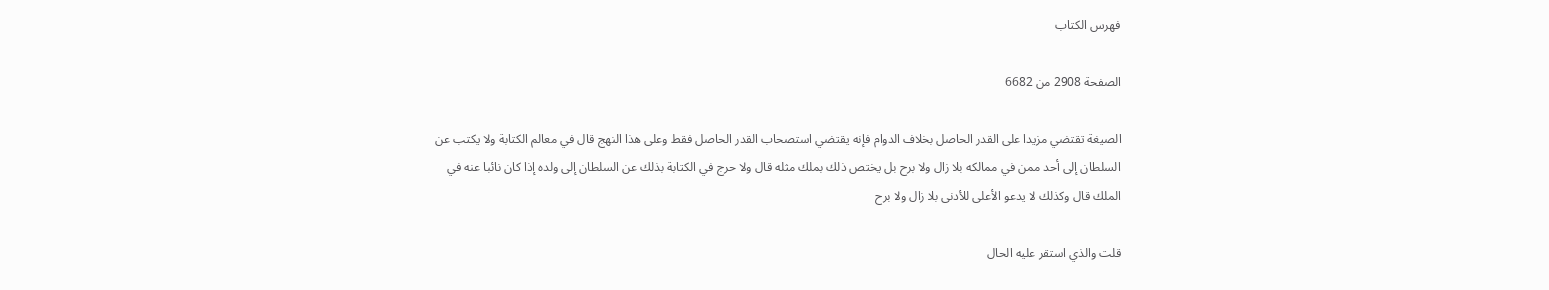فهرس الكتاب

الصفحة 2908 من 6682

الصيغة تقتضي مزيدا على القدر الحاصل بخلاف الدوام فإنه يقتضي استصحاب القدر الحاصل فقط وعلى هذا النهج قال في معالم الكتابة ولا يكتب عن السلطان إلى أحد ممن في ممالكه بلا زال ولا برح بل يختص ذلك بملك مثله قال ولا حرج في الكتابة بذلك عن السلطان إلى ولده إذا كان نائبا عنه في الملك قال وكذلك لا يدعو الأعلى للأدنى بلا زال ولا برح

قلت والذي استقر عليه الحال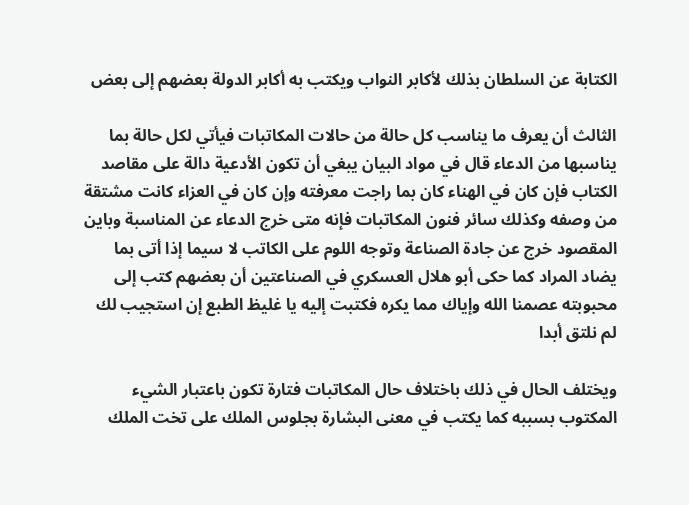الكتابة عن السلطان بذلك لأكابر النواب ويكتب به أكابر الدولة بعضهم إلى بعض

الثالث أن يعرف ما يناسب كل حالة من حالات المكاتبات فيأتي لكل حالة بما يناسبها من الدعاء قال في مواد البيان يبغي أن تكون الأدعية دالة على مقاصد الكتاب فإن كان في الهناء كان بما راجت معرفته وإن كان في العزاء كانت مشتقة من وصفه وكذلك سائر فنون المكاتبات فإنه متى خرج الدعاء عن المناسبة وباين المقصود خرج عن جادة الصناعة وتوجه اللوم على الكاتب لا سيما إذا أتى بما يضاد المراد كما حكى أبو هلال العسكري في الصناعتين أن بعضهم كتب إلى محبوبته عصمنا الله وإياك مما يكره فكتبت إليه يا غليظ الطبع إن استجيب لك لم نلتق أبدا

ويختلف الحال في ذلك باختلاف حال المكاتبات فتارة تكون باعتبار الشيء المكتوب بسببه كما يكتب في معنى البشارة بجلوس الملك على تخت الملك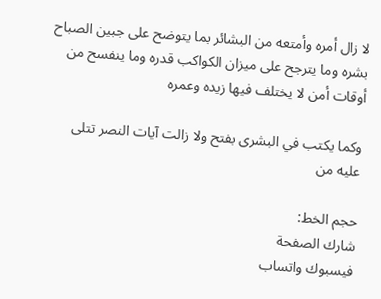لا زال أمره وأمتعه من البشائر بما يتوضح على جبين الصباح بشره وما يترجح على ميزان الكواكب قدره وما ينفسح من أوقات أمن لا يختلف فيها زيده وعمره

وكما يكتب في البشرى بفتح ولا زالت آيات النصر تتلى عليه من

حجم الخط:
شارك الصفحة
فيسبوك واتساب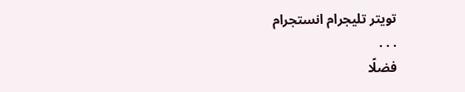تويتر تليجرام انستجرام
. . .
فضلًا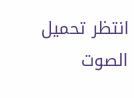انتظر تحميل الصوت